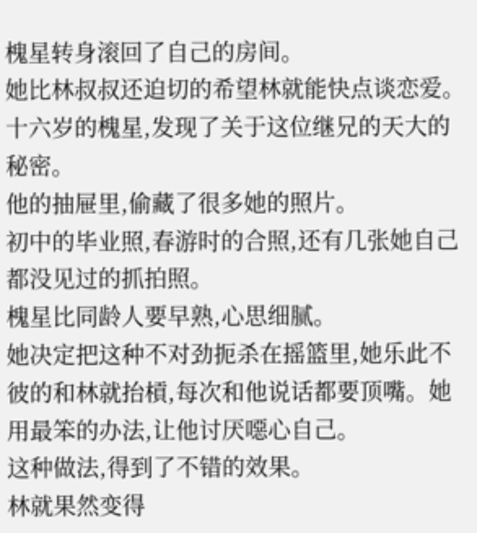槐星转身滚回了自己的房间。
她比林叔叔还迫切的希望林就能快点谈恋爱。
十六岁的槐星,发现了关于这位继兄的天大的秘密。
他的抽屉里,偷藏了很多她的照片。
初中的毕业照,春游时的合照,还有几张她自己都没见过的抓拍照。
槐星比同龄人要早熟,心思细腻。
她决定把这种不对劲扼杀在摇篮里,她乐此不彼的和林就抬槓,每次和他说话都要顶嘴。她用最笨的办法,让他讨厌噁心自己。
这种做法,得到了不错的效果。
林就果然变得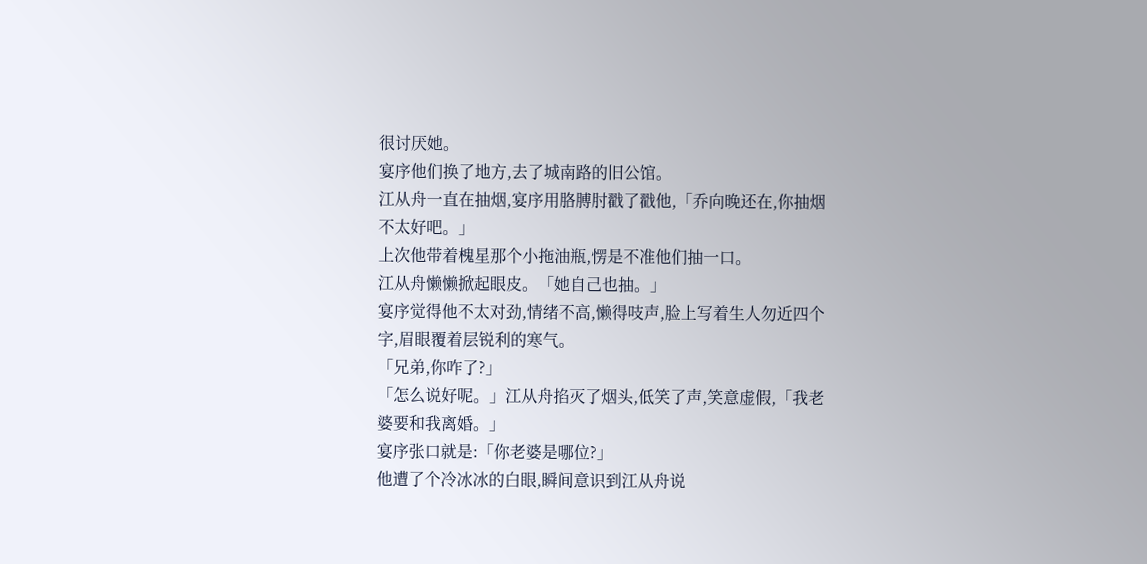很讨厌她。
宴序他们换了地方,去了城南路的旧公馆。
江从舟一直在抽烟,宴序用胳膊肘戳了戳他,「乔向晚还在,你抽烟不太好吧。」
上次他带着槐星那个小拖油瓶,愣是不准他们抽一口。
江从舟懒懒掀起眼皮。「她自己也抽。」
宴序觉得他不太对劲,情绪不高,懒得吱声,脸上写着生人勿近四个字,眉眼覆着层锐利的寒气。
「兄弟,你咋了?」
「怎么说好呢。」江从舟掐灭了烟头,低笑了声,笑意虚假,「我老婆要和我离婚。」
宴序张口就是:「你老婆是哪位?」
他遭了个冷冰冰的白眼,瞬间意识到江从舟说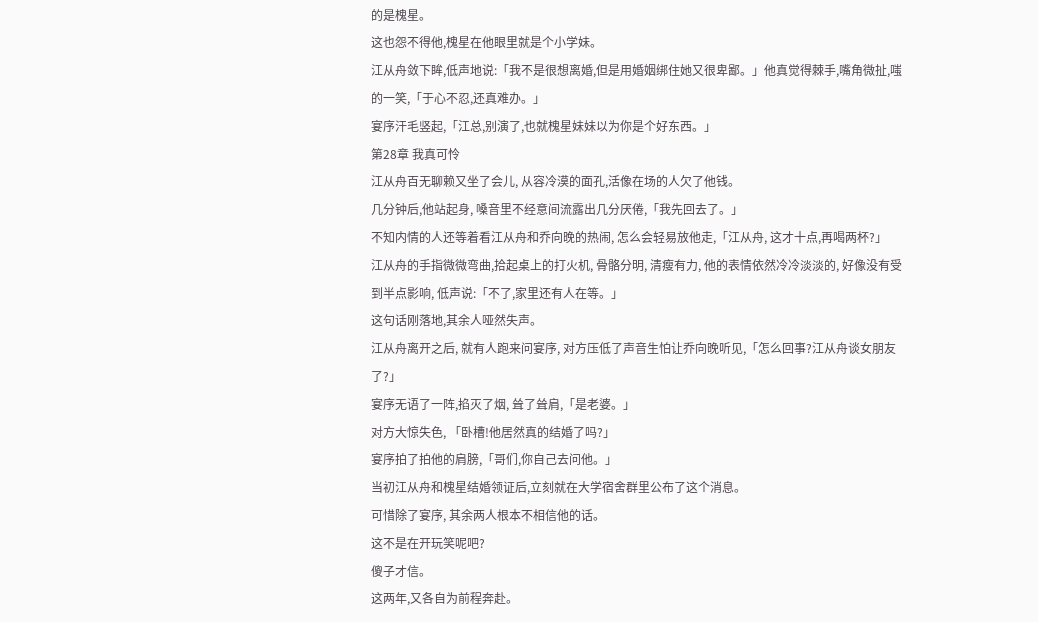的是槐星。
这也怨不得他,槐星在他眼里就是个小学妹。
江从舟敛下眸,低声地说:「我不是很想离婚,但是用婚姻绑住她又很卑鄙。」他真觉得棘手,嘴角微扯,嗤的一笑,「于心不忍,还真难办。」
宴序汗毛竖起,「江总,别演了,也就槐星妹妹以为你是个好东西。」
第28章 我真可怜
江从舟百无聊赖又坐了会儿, 从容冷漠的面孔,活像在场的人欠了他钱。
几分钟后,他站起身, 嗓音里不经意间流露出几分厌倦,「我先回去了。」
不知内情的人还等着看江从舟和乔向晚的热闹, 怎么会轻易放他走,「江从舟, 这才十点,再喝两杯?」
江从舟的手指微微弯曲,拾起桌上的打火机, 骨骼分明, 清瘦有力, 他的表情依然冷冷淡淡的, 好像没有受到半点影响, 低声说:「不了,家里还有人在等。」
这句话刚落地,其余人哑然失声。
江从舟离开之后, 就有人跑来问宴序, 对方压低了声音生怕让乔向晚听见,「怎么回事?江从舟谈女朋友了?」
宴序无语了一阵,掐灭了烟, 耸了耸肩,「是老婆。」
对方大惊失色, 「卧槽!他居然真的结婚了吗?」
宴序拍了拍他的肩膀,「哥们,你自己去问他。」
当初江从舟和槐星结婚领证后,立刻就在大学宿舍群里公布了这个消息。
可惜除了宴序, 其余两人根本不相信他的话。
这不是在开玩笑呢吧?
傻子才信。
这两年,又各自为前程奔赴。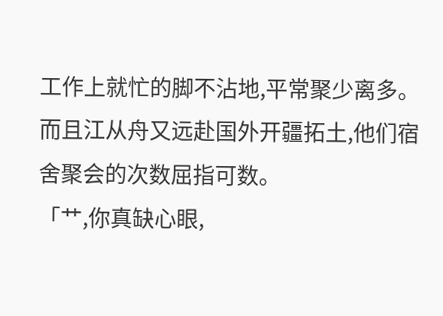工作上就忙的脚不沾地,平常聚少离多。而且江从舟又远赴国外开疆拓土,他们宿舍聚会的次数屈指可数。
「艹,你真缺心眼,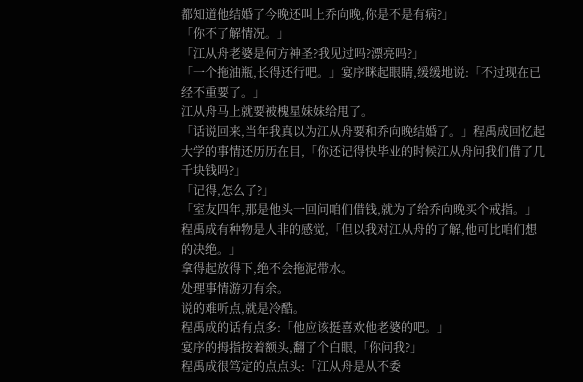都知道他结婚了今晚还叫上乔向晚,你是不是有病?」
「你不了解情况。」
「江从舟老婆是何方神圣?我见过吗?漂亮吗?」
「一个拖油瓶,长得还行吧。」宴序眯起眼睛,缓缓地说:「不过现在已经不重要了。」
江从舟马上就要被槐星妹妹给甩了。
「话说回来,当年我真以为江从舟要和乔向晚结婚了。」程禹成回忆起大学的事情还历历在目,「你还记得快毕业的时候江从舟问我们借了几千块钱吗?」
「记得,怎么了?」
「室友四年,那是他头一回问咱们借钱,就为了给乔向晚买个戒指。」程禹成有种物是人非的感觉,「但以我对江从舟的了解,他可比咱们想的决绝。」
拿得起放得下,绝不会拖泥带水。
处理事情游刃有余。
说的难听点,就是冷酷。
程禹成的话有点多:「他应该挺喜欢他老婆的吧。」
宴序的拇指按着额头,翻了个白眼,「你问我?」
程禹成很笃定的点点头:「江从舟是从不委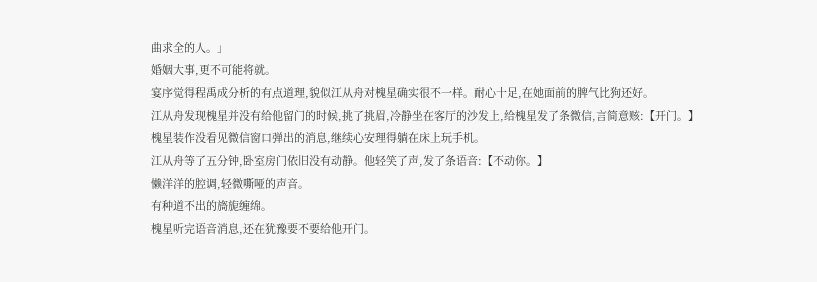曲求全的人。」
婚姻大事,更不可能将就。
宴序觉得程禹成分析的有点道理,貌似江从舟对槐星确实很不一样。耐心十足,在她面前的脾气比狗还好。
江从舟发现槐星并没有给他留门的时候,挑了挑眉,冷静坐在客厅的沙发上,给槐星发了条微信,言简意赅:【开门。】
槐星装作没看见微信窗口弹出的消息,继续心安理得躺在床上玩手机。
江从舟等了五分钟,卧室房门依旧没有动静。他轻笑了声,发了条语音:【不动你。】
懒洋洋的腔调,轻微嘶哑的声音。
有种道不出的旖旎缠绵。
槐星听完语音消息,还在犹豫要不要给他开门。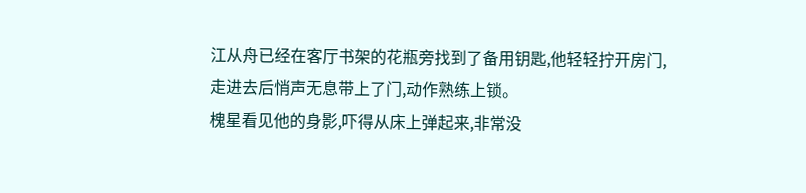江从舟已经在客厅书架的花瓶旁找到了备用钥匙,他轻轻拧开房门,走进去后悄声无息带上了门,动作熟练上锁。
槐星看见他的身影,吓得从床上弹起来,非常没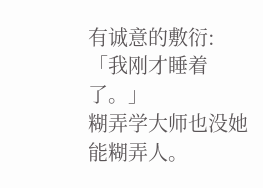有诚意的敷衍:「我刚才睡着了。」
糊弄学大师也没她能糊弄人。